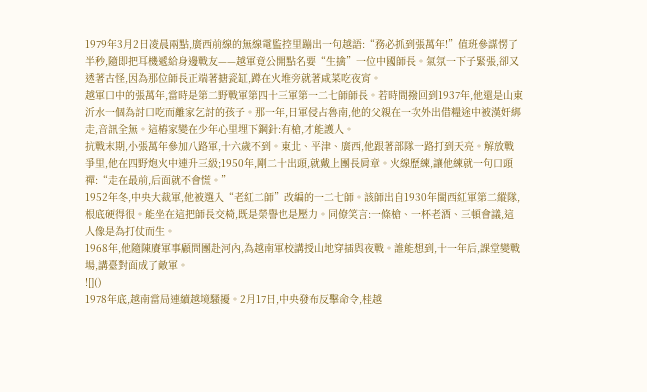1979年3月2日凌晨兩點,廣西前線的無線電監控里蹦出一句越語:“務必抓到張萬年!”值班參謀愣了半秒,隨即把耳機遞給身邊戰友——越軍竟公開點名要“生擒”一位中國師長。氣氛一下子緊張,卻又透著古怪,因為那位師長正端著搪瓷缸,蹲在火堆旁就著咸菜吃夜宵。
越軍口中的張萬年,當時是第二野戰軍第四十三軍第一二七師師長。若時間撥回到1937年,他還是山東沂水一個為討口吃而離家乞討的孩子。那一年,日軍侵占魯南,他的父親在一次外出借糧途中被漢奸綁走,音訊全無。這樁家變在少年心里埋下鋼針:有槍,才能護人。
抗戰末期,小張萬年參加八路軍,十六歲不到。東北、平津、廣西,他跟著部隊一路打到天亮。解放戰爭里,他在四野炮火中連升三級;1950年,剛二十出頭,就戴上團長肩章。火線歷練,讓他練就一句口頭禪:“走在最前,后面就不會慌。”
1952年冬,中央大裁軍,他被選入“老紅二師”改編的一二七師。該師出自1930年閩西紅軍第二縱隊,根底硬得很。能坐在這把師長交椅,既是榮譽也是壓力。同僚笑言:一條槍、一杯老酒、三頓會議,這人像是為打仗而生。
1968年,他隨陳賡軍事顧問團赴河內,為越南軍校講授山地穿插與夜戰。誰能想到,十一年后,課堂變戰場,講臺對面成了敵軍。
![]()
1978年底,越南當局連續越境騷擾。2月17日,中央發布反擊命令,桂越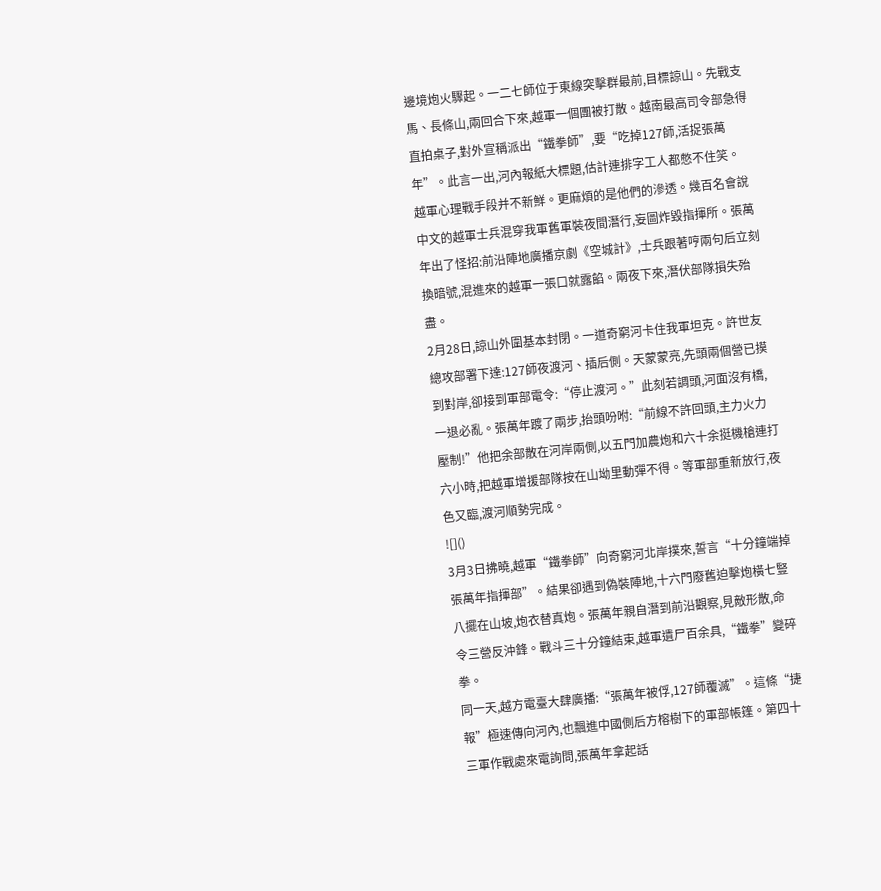邊境炮火驟起。一二七師位于東線突擊群最前,目標諒山。先戰支馬、長條山,兩回合下來,越軍一個團被打散。越南最高司令部急得直拍桌子,對外宣稱派出“鐵拳師”,要“吃掉127師,活捉張萬年”。此言一出,河內報紙大標題,估計連排字工人都憋不住笑。
越軍心理戰手段并不新鮮。更麻煩的是他們的滲透。幾百名會說中文的越軍士兵混穿我軍舊軍裝夜間潛行,妄圖炸毀指揮所。張萬年出了怪招:前沿陣地廣播京劇《空城計》,士兵跟著哼兩句后立刻換暗號,混進來的越軍一張口就露餡。兩夜下來,潛伏部隊損失殆盡。
2月28日,諒山外圍基本封閉。一道奇窮河卡住我軍坦克。許世友總攻部署下達:127師夜渡河、插后側。天蒙蒙亮,先頭兩個營已摸到對岸,卻接到軍部電令:“停止渡河。”此刻若調頭,河面沒有橋,一退必亂。張萬年踱了兩步,抬頭吩咐:“前線不許回頭,主力火力壓制!”他把余部散在河岸兩側,以五門加農炮和六十余挺機槍連打六小時,把越軍增援部隊按在山坳里動彈不得。等軍部重新放行,夜色又臨,渡河順勢完成。
![]()
3月3日拂曉,越軍“鐵拳師”向奇窮河北岸撲來,誓言“十分鐘端掉張萬年指揮部”。結果卻遇到偽裝陣地,十六門廢舊迫擊炮橫七豎八擺在山坡,炮衣替真炮。張萬年親自潛到前沿觀察,見敵形散,命令三營反沖鋒。戰斗三十分鐘結束,越軍遺尸百余具,“鐵拳”變碎拳。
同一天,越方電臺大肆廣播:“張萬年被俘,127師覆滅”。這條“捷報”極速傳向河內,也飄進中國側后方榕樹下的軍部帳篷。第四十三軍作戰處來電詢問,張萬年拿起話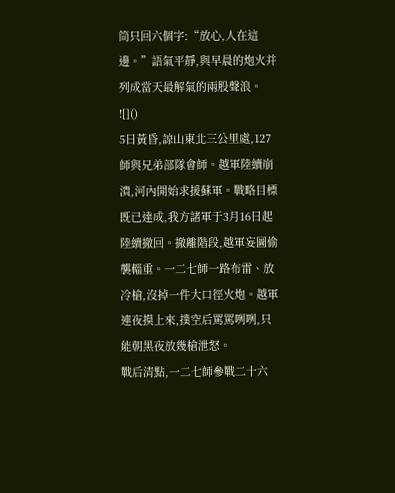筒只回六個字:“放心,人在這邊。”語氣平靜,與早晨的炮火并列成當天最解氣的兩股聲浪。
![]()
5日黃昏,諒山東北三公里處,127師與兄弟部隊會師。越軍陸續崩潰,河內開始求援蘇軍。戰略目標既已達成,我方諸軍于3月16日起陸續撤回。撤離階段,越軍妄圖偷襲輜重。一二七師一路布雷、放冷槍,沒掉一件大口徑火炮。越軍連夜摸上來,撲空后罵罵咧咧,只能朝黑夜放幾槍泄怒。
戰后清點,一二七師參戰二十六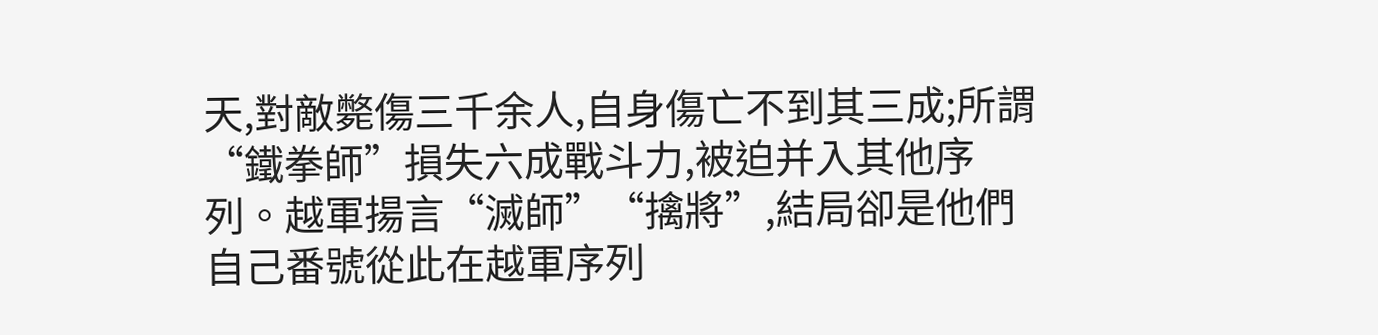天,對敵斃傷三千余人,自身傷亡不到其三成;所謂“鐵拳師”損失六成戰斗力,被迫并入其他序列。越軍揚言“滅師”“擒將”,結局卻是他們自己番號從此在越軍序列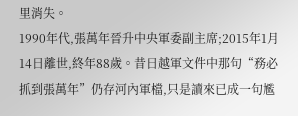里消失。
1990年代,張萬年晉升中央軍委副主席;2015年1月14日離世,終年88歲。昔日越軍文件中那句“務必抓到張萬年”仍存河內軍檔,只是讀來已成一句尷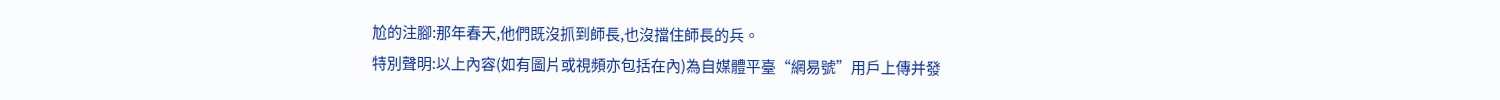尬的注腳:那年春天,他們既沒抓到師長,也沒擋住師長的兵。
特別聲明:以上內容(如有圖片或視頻亦包括在內)為自媒體平臺“網易號”用戶上傳并發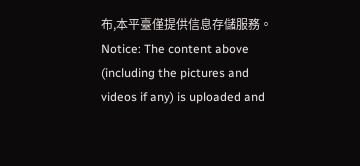布,本平臺僅提供信息存儲服務。
Notice: The content above (including the pictures and videos if any) is uploaded and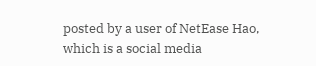posted by a user of NetEase Hao, which is a social media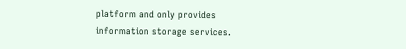platform and only provides information storage services.